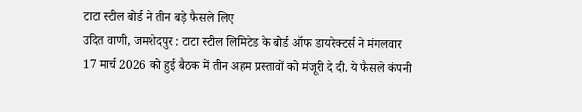टाटा स्टील बोर्ड ने तीन बड़े फैसले लिए
उदित वाणी, जमशेदपुर : टाटा स्टील लिमिटेड के बोर्ड ऑफ डायरेक्टर्स ने मंगलवार 17 मार्च 2026 को हुई बैठक में तीन अहम प्रस्तावों को मंजूरी दे दी. ये फैसले कंपनी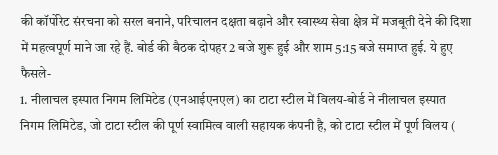की कॉर्पोरेट संरचना को सरल बनाने, परिचालन दक्षता बढ़ाने और स्वास्थ्य सेवा क्षेत्र में मजबूती देने की दिशा में महत्वपूर्ण माने जा रहे हैं. बोर्ड की बैठक दोपहर 2 बजे शुरू हुई और शाम 5:15 बजे समाप्त हुई. ये हुए फैसले-
1. नीलाचल इस्पात निगम लिमिटेड (एनआईएनएल) का टाटा स्टील में विलय-बोर्ड ने नीलाचल इस्पात निगम लिमिटेड, जो टाटा स्टील की पूर्ण स्वामित्व वाली सहायक कंपनी है, को टाटा स्टील में पूर्ण विलय (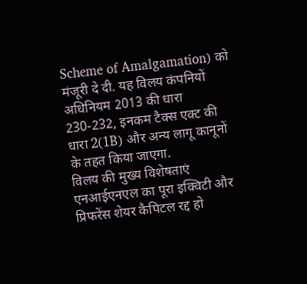Scheme of Amalgamation) को मंजूरी दे दी. यह विलय कंपनियों अधिनियम 2013 की धारा 230-232, इनकम टैक्स एक्ट की धारा 2(1B) और अन्य लागू कानूनों के तहत किया जाएगा.
विलय की मुख्य विशेषताएं
एनआईएनएल का पूरा इक्विटी और प्रिफरेंस शेयर कैपिटल रद्द हो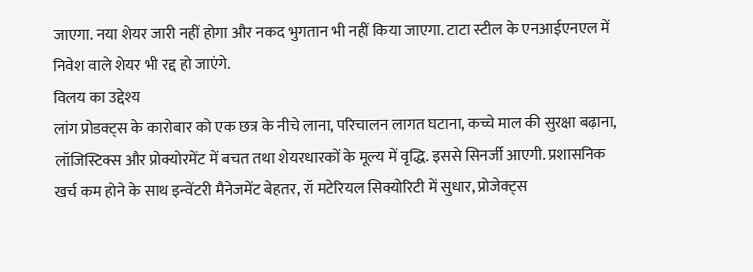जाएगा. नया शेयर जारी नहीं होगा और नकद भुगतान भी नहीं किया जाएगा. टाटा स्टील के एनआईएनएल में निवेश वाले शेयर भी रद्द हो जाएंगे.
विलय का उद्देश्य
लांग प्रोडक्ट्स के कारोबार को एक छत्र के नीचे लाना, परिचालन लागत घटाना, कच्चे माल की सुरक्षा बढ़ाना, लॉजिस्टिक्स और प्रोक्योरमेंट में बचत तथा शेयरधारकों के मूल्य में वृद्धि. इससे सिनर्जी आएगी. प्रशासनिक खर्च कम होने के साथ इन्वेंटरी मैनेजमेंट बेहतर, रॉ मटेरियल सिक्योरिटी में सुधार, प्रोजेक्ट्स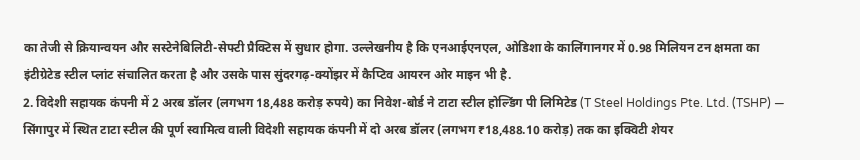का तेजी से क्रियान्वयन और सस्टेनेबिलिटी-सेफ्टी प्रैक्टिस में सुधार होगा. उल्लेखनीय है कि एनआईएनएल, ओडिशा के कालिंगानगर में 0.98 मिलियन टन क्षमता का इंटीग्रेटेड स्टील प्लांट संचालित करता है और उसके पास सुंदरगढ़-क्योंझर में कैप्टिव आयरन ओर माइन भी है.
2. विदेशी सहायक कंपनी में 2 अरब डॉलर (लगभग 18,488 करोड़ रुपये) का निवेश-बोर्ड ने टाटा स्टील होल्डिंग पी लिमिटेड (T Steel Holdings Pte. Ltd. (TSHP) — सिंगापुर में स्थित टाटा स्टील की पूर्ण स्वामित्व वाली विदेशी सहायक कंपनी में दो अरब डॉलर (लगभग ₹18,488.10 करोड़) तक का इक्विटी शेयर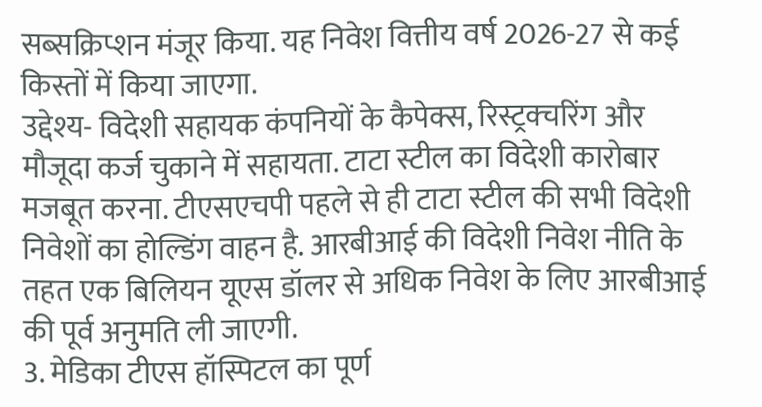सब्सक्रिप्शन मंजूर किया. यह निवेश वित्तीय वर्ष 2026-27 से कई किस्तों में किया जाएगा.
उद्देश्य- विदेशी सहायक कंपनियों के कैपेक्स, रिस्ट्रक्चरिंग और मौजूदा कर्ज चुकाने में सहायता. टाटा स्टील का विदेशी कारोबार मजबूत करना. टीएसएचपी पहले से ही टाटा स्टील की सभी विदेशी निवेशों का होल्डिंग वाहन है. आरबीआई की विदेशी निवेश नीति के तहत एक बिलियन यूएस डॉलर से अधिक निवेश के लिए आरबीआई की पूर्व अनुमति ली जाएगी.
3. मेडिका टीएस हॉस्पिटल का पूर्ण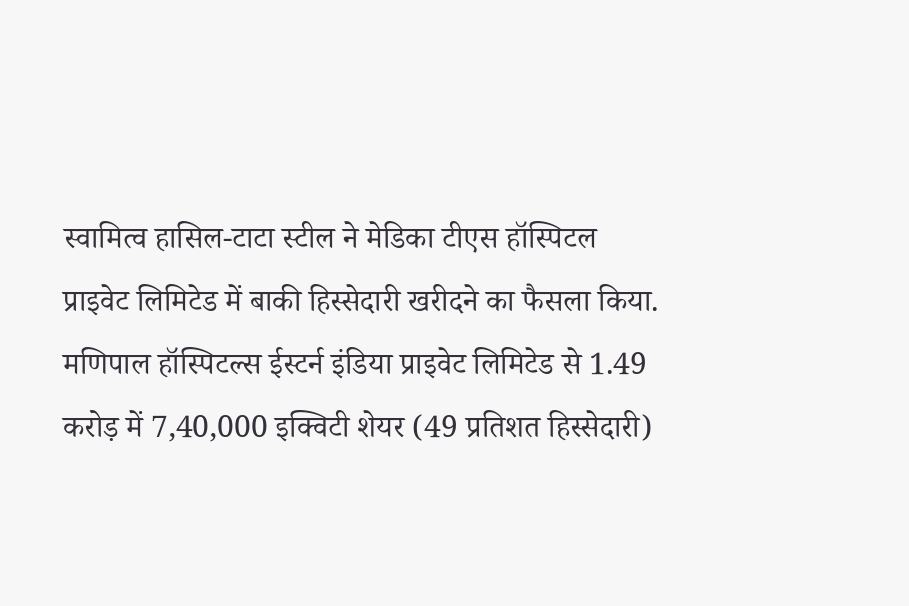स्वामित्व हासिल-टाटा स्टील ने मेडिका टीएस हॉस्पिटल प्राइवेट लिमिटेड में बाकी हिस्सेदारी खरीदने का फैसला किया. मणिपाल हॉस्पिटल्स ईस्टर्न इंडिया प्राइवेट लिमिटेड से 1.49 करोड़ में 7,40,000 इक्विटी शेयर (49 प्रतिशत हिस्सेदारी)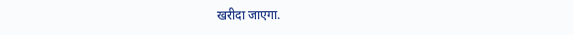खरीदा जाएगा.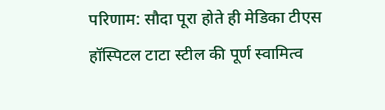परिणाम: सौदा पूरा होते ही मेडिका टीएस हॉस्पिटल टाटा स्टील की पूर्ण स्वामित्व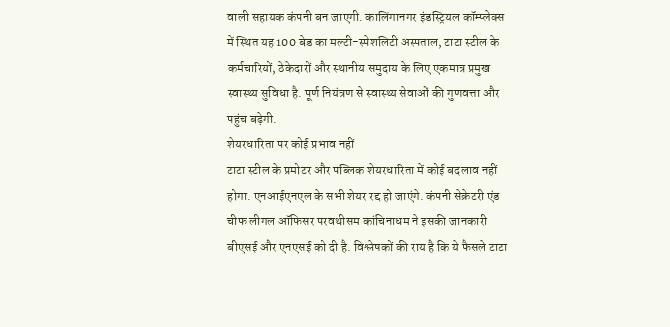वाली सहायक कंपनी बन जाएगी. कालिंगानगर इंडस्ट्रियल कॉम्प्लेक्स में स्थित यह 100 बेड का मल्टी-स्पेशलिटी अस्पताल, टाटा स्टील के कर्मचारियों, ठेकेदारों और स्थानीय समुदाय के लिए एकमात्र प्रमुख स्वास्थ्य सुविधा है. पूर्ण नियंत्रण से स्वास्थ्य सेवाओं की गुणवत्ता और पहुंच बढ़ेगी.
शेयरधारिता पर कोई प्रभाव नहीं
टाटा स्टील के प्रमोटर और पब्लिक शेयरधारिता में कोई बदलाव नहीं होगा. एनआईएनएल के सभी शेयर रद्द हो जाएंगे. कंपनी सेक्रेटरी एंड चीफ लीगल ऑफिसर परवथीसम कांचिनाधम ने इसकी जानकारी बीएसई और एनएसई को दी है. विश्लेषकों की राय है कि ये फैसले टाटा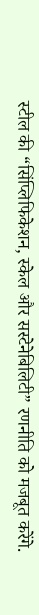स्टील की “सिंप्लिफिकेशन, स्केल और सस्टेनेबिलिटी” रणनीति को मजबूत करेंगे.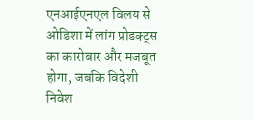एनआईएनएल विलय से ओडिशा में लांग प्रोडक्ट्स का कारोबार और मजबूत होगा, जबकि विदेशी निवेश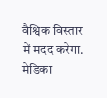वैश्विक विस्तार में मदद करेगा. मेडिका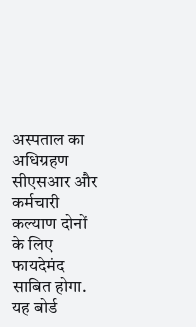अस्पताल का अधिग्रहण सीएसआर और कर्मचारी कल्याण दोनों के लिए फायदेमंद साबित होगा. यह बोर्ड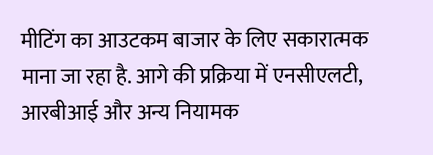मीटिंग का आउटकम बाजार के लिए सकारात्मक माना जा रहा है. आगे की प्रक्रिया में एनसीएलटी, आरबीआई और अन्य नियामक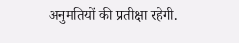अनुमतियों की प्रतीक्षा रहेगी.